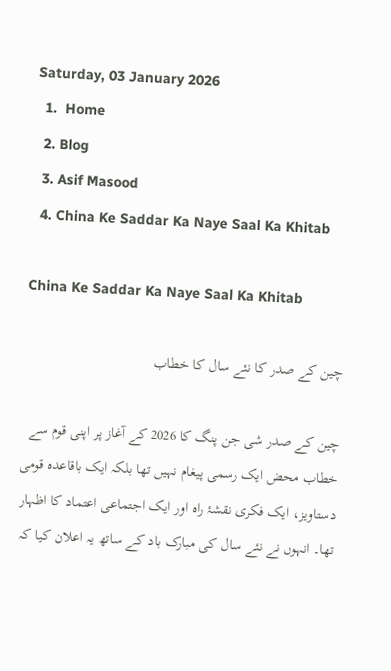Saturday, 03 January 2026
  1.  Home
  2. Blog
  3. Asif Masood
  4. China Ke Saddar Ka Naye Saal Ka Khitab

China Ke Saddar Ka Naye Saal Ka Khitab

چین کے صدر کا نئے سال کا خطاب

چین کے صدر شی جن پنگ کا 2026 کے آغاز پر اپنی قوم سے خطاب محض ایک رسمی پیغام نہیں تھا بلکہ ایک باقاعدہ قومی دستاویز، ایک فکری نقشۂ راہ اور ایک اجتماعی اعتماد کا اظہار تھا۔ انہوں نے نئے سال کی مبارک باد کے ساتھ یہ اعلان کیا کہ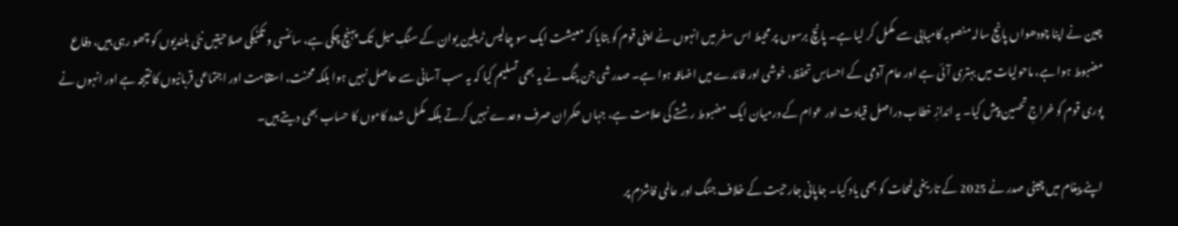چین نے اپنا چودھواں پانچ سالہ منصوبہ کامیابی سے مکمل کر لیا ہے۔ پانچ برسوں پر محیط اس سفر میں انہوں نے اپنی قوم کو بتایا کہ معیشت ایک سو چالیس ٹریلین یوان کے سنگِ میل تک پہنچ چکی ہے، سائنسی و تکنیکی صلاحیتیں نئی بلندیوں کو چھو رہی ہیں، دفاع مضبوط ہوا ہے، ماحولیات میں بہتری آئی ہے اور عام آدمی کے احساسِ تحفظ، خوشی اور فائدے میں اضافہ ہوا ہے۔ صدر شی جن پنگ نے یہ بھی تسلیم کیا کہ یہ سب آسانی سے حاصل نہیں ہوا بلکہ محنت، استقامت اور اجتماعی قربانیوں کا نتیجہ ہے اور انہوں نے پوری قوم کو خراجِ تحسین پیش کیا۔ یہ اندازِ خطاب دراصل قیادت اور عوام کے درمیان ایک مضبوط رشتے کی علامت ہے، جہاں حکمران صرف وعدے نہیں کرتے بلکہ مکمل شدہ کاموں کا حساب بھی دیتے ہیں۔

اپنے پیغام میں چینی صدر نے 2025 کے تاریخی لمحات کو بھی یاد کیا۔ جاپانی جارحیت کے خلاف جنگ اور عالمی فاشزم پر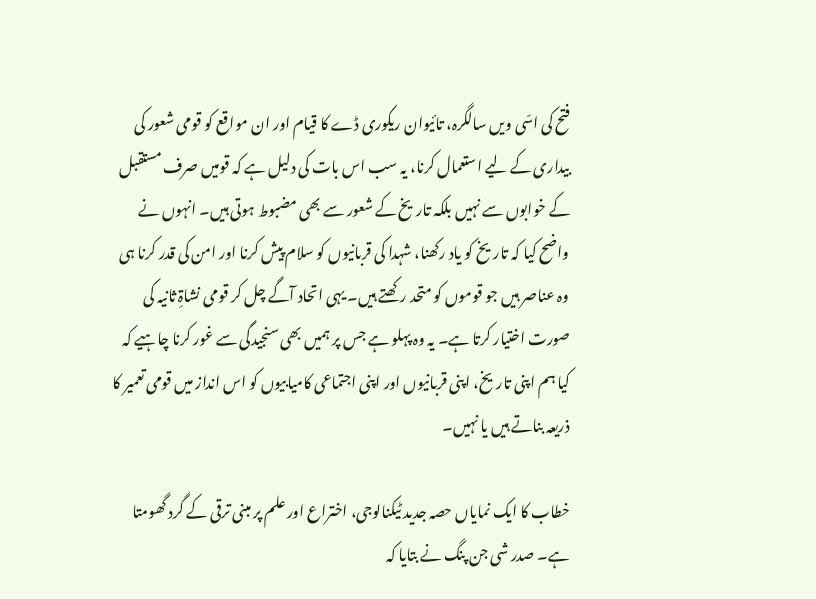فتح کی اسّی ویں سالگرہ، تائیوان ریکوری ڈے کا قیام اور ان مواقع کو قومی شعور کی بیداری کے لیے استعمال کرنا، یہ سب اس بات کی دلیل ہے کہ قومیں صرف مستقبل کے خوابوں سے نہیں بلکہ تاریخ کے شعور سے بھی مضبوط ہوتی ہیں۔ انہوں نے واضح کیا کہ تاریخ کو یاد رکھنا، شہدا کی قربانیوں کو سلام پیش کرنا اور امن کی قدر کرنا ہی وہ عناصر ہیں جو قوموں کو متحد رکھتے ہیں۔ یہی اتحاد آگے چل کر قومی نشاۃِ ثانیہ کی صورت اختیار کرتا ہے۔ یہ وہ پہلو ہے جس پر ہمیں بھی سنجیدگی سے غور کرنا چاہیے کہ کیا ہم اپنی تاریخ، اپنی قربانیوں اور اپنی اجتماعی کامیابیوں کو اس انداز میں قومی تعمیر کا ذریعہ بناتے ہیں یا نہیں۔

خطاب کا ایک نمایاں حصہ جدید ٹیکنالوجی، اختراع اور علم پر مبنی ترقی کے گرد گھومتا ہے۔ صدر شی جن پنگ نے بتایا کہ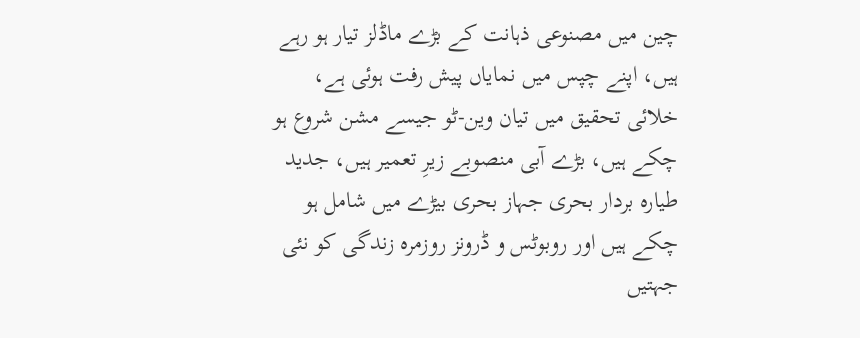چین میں مصنوعی ذہانت کے بڑے ماڈلز تیار ہو رہے ہیں، اپنے چپس میں نمایاں پیش رفت ہوئی ہے، خلائی تحقیق میں تیان وین-ٹو جیسے مشن شروع ہو چکے ہیں، بڑے آبی منصوبے زیرِ تعمیر ہیں، جدید طیارہ بردار بحری جہاز بحری بیڑے میں شامل ہو چکے ہیں اور روبوٹس و ڈرونز روزمرہ زندگی کو نئی جہتیں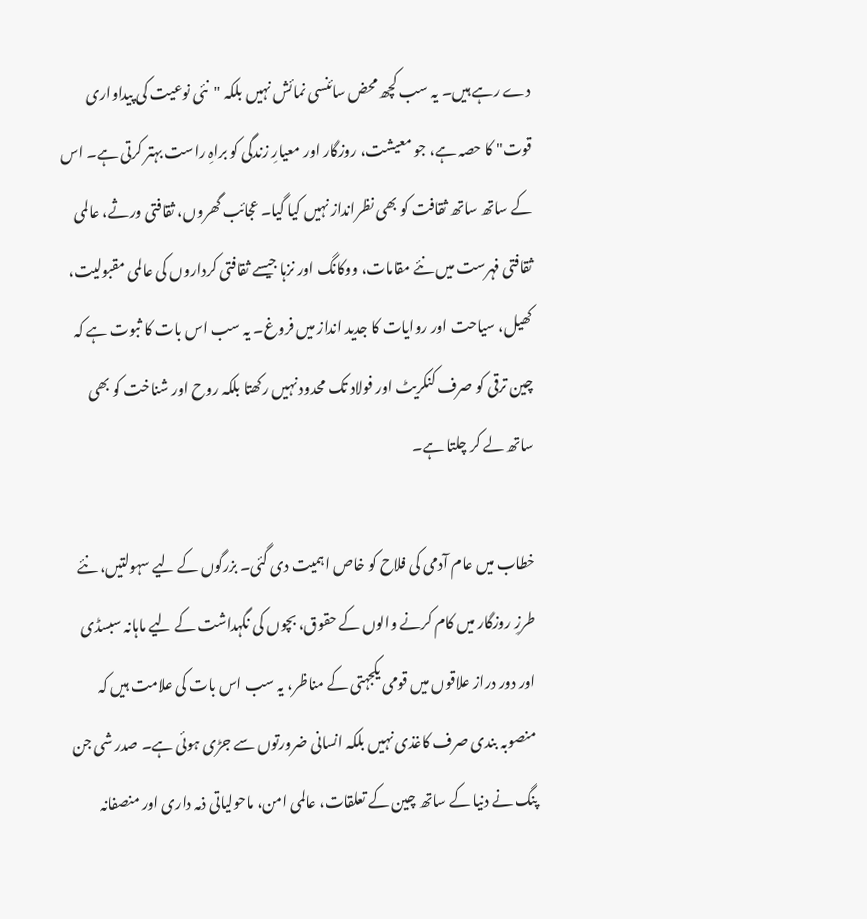دے رہے ہیں۔ یہ سب کچھ محض سائنسی نمائش نہیں بلکہ "نئی نوعیت کی پیداواری قوت" کا حصہ ہے، جو معیشت، روزگار اور معیارِ زندگی کو براہِ راست بہتر کرتی ہے۔ اس کے ساتھ ساتھ ثقافت کو بھی نظرانداز نہیں کیا گیا۔ عجائب گھروں، ثقافتی ورثے، عالمی ثقافتی فہرست میں نئے مقامات، ووکانگ اور نزہا جیسے ثقافتی کرداروں کی عالمی مقبولیت، کھیل، سیاحت اور روایات کا جدید انداز میں فروغ۔ یہ سب اس بات کا ثبوت ہے کہ چین ترقی کو صرف کنکریٹ اور فولاد تک محدود نہیں رکھتا بلکہ روح اور شناخت کو بھی ساتھ لے کر چلتا ہے۔

خطاب میں عام آدمی کی فلاح کو خاص اہمیت دی گئی۔ بزرگوں کے لیے سہولتیں، نئے طرزِ روزگار میں کام کرنے والوں کے حقوق، بچوں کی نگہداشت کے لیے ماہانہ سبسڈی اور دور دراز علاقوں میں قومی یکجہتی کے مناظر، یہ سب اس بات کی علامت ہیں کہ منصوبہ بندی صرف کاغذی نہیں بلکہ انسانی ضرورتوں سے جڑی ہوئی ہے۔ صدر شی جن پنگ نے دنیا کے ساتھ چین کے تعلقات، عالمی امن، ماحولیاتی ذمہ داری اور منصفانہ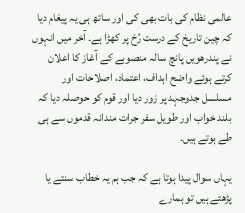عالمی نظام کی بات بھی کی اور ساتھ ہی یہ پیغام دیا کہ چین تاریخ کے درست رُخ پر کھڑا ہے۔ آخر میں انہوں نے پندرھویں پانچ سالہ منصوبے کے آغاز کا اعلان کرتے ہوئے واضح اہداف، اعتماد، اصلاحات اور مسلسل جدوجہد پر زور دیا اور قوم کو حوصلہ دیا کہ بلند خواب اور طویل سفر جرات مندانہ قدموں سے ہی طے ہوتے ہیں۔

یہاں سوال پیدا ہوتا ہے کہ جب ہم یہ خطاب سنتے یا پڑھتے ہیں تو ہمارے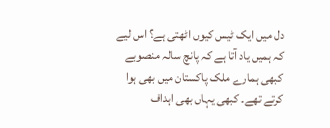دل میں ایک ٹیس کیوں اٹھتی ہے؟ اس لیے کہ ہمیں یاد آتا ہے کہ پانچ سالہ منصوبے کبھی ہمارے ملک پاکستان میں بھی ہوا کرتے تھے۔ کبھی یہاں بھی اہداف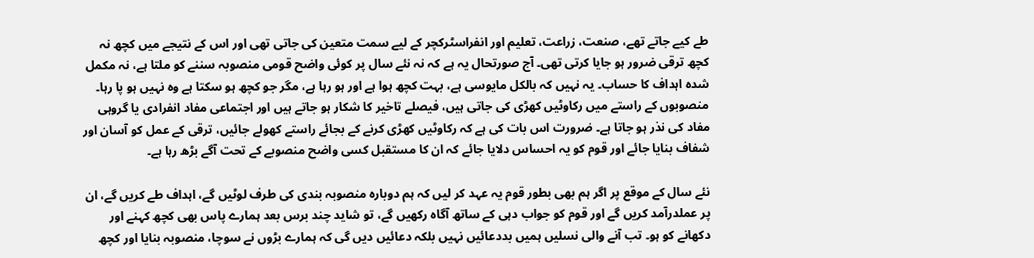طے کیے جاتے تھے، صنعت، زراعت، تعلیم اور انفراسٹرکچر کے لیے سمت متعین کی جاتی تھی اور اس کے نتیجے میں کچھ نہ کچھ ترقی ضرور ہو جایا کرتی تھی۔ آج صورتحال یہ ہے کہ نہ نئے سال پر کوئی واضح قومی منصوبہ سننے کو ملتا ہے، نہ مکمل شدہ اہداف کا حساب۔ یہ نہیں کہ بالکل مایوسی ہے، بہت کچھ ہوا ہے اور ہو رہا ہے، مگر جو کچھ ہو سکتا ہے وہ نہیں ہو پا رہا۔ منصوبوں کے راستے میں رکاوٹیں کھڑی کی جاتی ہیں، فیصلے تاخیر کا شکار ہو جاتے ہیں اور اجتماعی مفاد انفرادی یا گروہی مفاد کی نذر ہو جاتا ہے۔ ضرورت اس بات کی ہے کہ رکاوٹیں کھڑی کرنے کے بجائے راستے کھولے جائیں، ترقی کے عمل کو آسان اور شفاف بنایا جائے اور قوم کو یہ احساس دلایا جائے کہ ان کا مستقبل کسی واضح منصوبے کے تحت آگے بڑھ رہا ہے۔

نئے سال کے موقع پر اگر ہم بھی بطور قوم یہ عہد کر لیں کہ ہم دوبارہ منصوبہ بندی کی طرف لوٹیں گے، اہداف طے کریں گے، ان پر عملدرآمد کریں گے اور قوم کو جواب دہی کے ساتھ آگاہ رکھیں گے، تو شاید چند برس بعد ہمارے پاس بھی کچھ کہنے اور دکھانے کو ہو۔ تب آنے والی نسلیں ہمیں بددعائیں نہیں بلکہ دعائیں دیں گی کہ ہمارے بڑوں نے سوچا، منصوبہ بنایا اور کچھ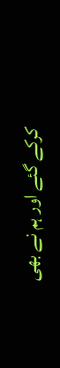کرکے گئے اور ہم نے بھی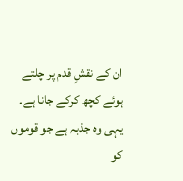ان کے نقشِ قدم پر چلتے ہوئے کچھ کرکے جانا ہے۔ یہی وہ جذبہ ہے جو قوموں کو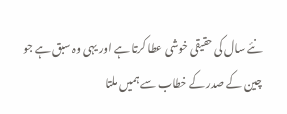نئے سال کی حقیقی خوشی عطا کرتا ہے اور یہی وہ سبق ہے جو چین کے صدر کے خطاب سے ہمیں ملتا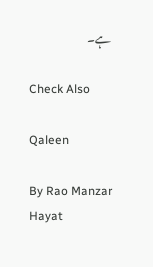ہے۔

Check Also

Qaleen

By Rao Manzar Hayat